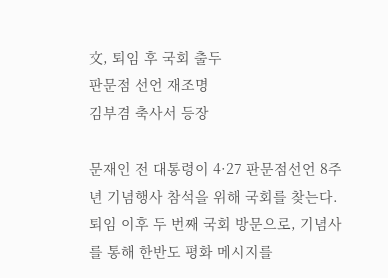文, 퇴임 후 국회 출두
판문점 선언 재조명
김부겸 축사서 등장

문재인 전 대통령이 4·27 판문점선언 8주년 기념행사 참석을 위해 국회를 찾는다. 퇴임 이후 두 번째 국회 방문으로, 기념사를 통해 한반도 평화 메시지를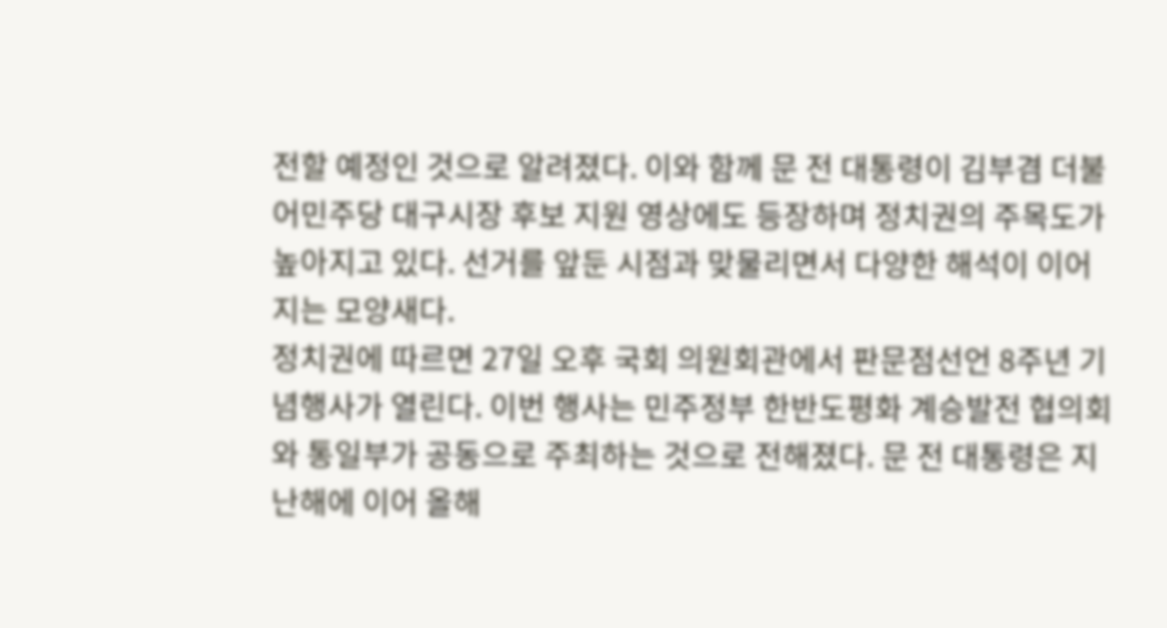전할 예정인 것으로 알려졌다. 이와 함께 문 전 대통령이 김부겸 더불어민주당 대구시장 후보 지원 영상에도 등장하며 정치권의 주목도가 높아지고 있다. 선거를 앞둔 시점과 맞물리면서 다양한 해석이 이어지는 모양새다.
정치권에 따르면 27일 오후 국회 의원회관에서 판문점선언 8주년 기념행사가 열린다. 이번 행사는 민주정부 한반도평화 계승발전 협의회와 통일부가 공동으로 주최하는 것으로 전해졌다. 문 전 대통령은 지난해에 이어 올해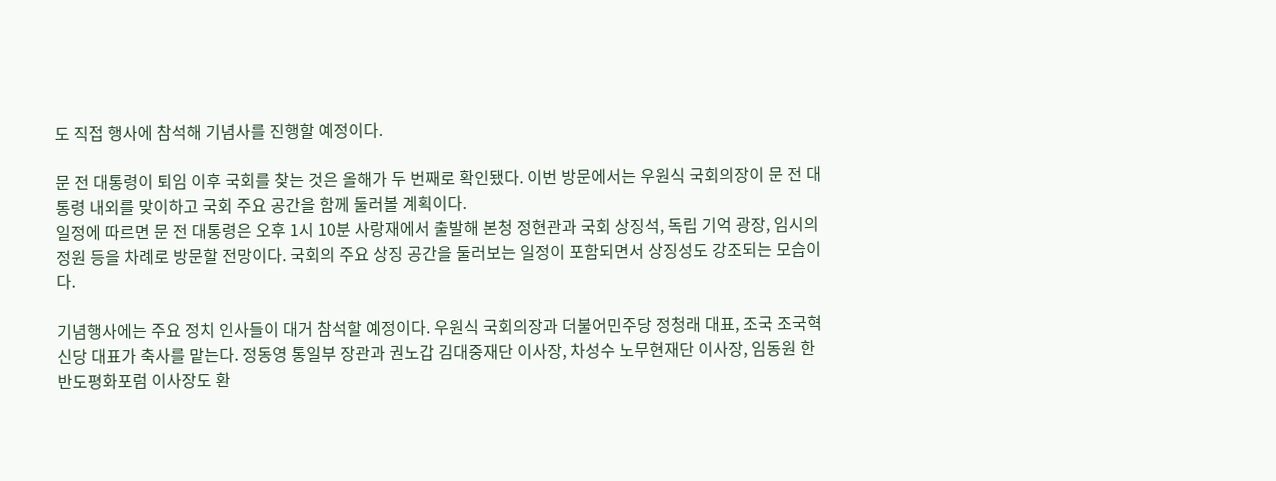도 직접 행사에 참석해 기념사를 진행할 예정이다.

문 전 대통령이 퇴임 이후 국회를 찾는 것은 올해가 두 번째로 확인됐다. 이번 방문에서는 우원식 국회의장이 문 전 대통령 내외를 맞이하고 국회 주요 공간을 함께 둘러볼 계획이다.
일정에 따르면 문 전 대통령은 오후 1시 10분 사랑재에서 출발해 본청 정현관과 국회 상징석, 독립 기억 광장, 임시의 정원 등을 차례로 방문할 전망이다. 국회의 주요 상징 공간을 둘러보는 일정이 포함되면서 상징성도 강조되는 모습이다.

기념행사에는 주요 정치 인사들이 대거 참석할 예정이다. 우원식 국회의장과 더불어민주당 정청래 대표, 조국 조국혁신당 대표가 축사를 맡는다. 정동영 통일부 장관과 권노갑 김대중재단 이사장, 차성수 노무현재단 이사장, 임동원 한반도평화포럼 이사장도 환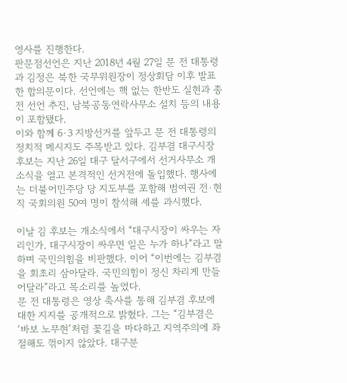영사를 진행한다.
판문점선언은 지난 2018년 4월 27일 문 전 대통령과 김정은 북한 국무위원장이 정상회담 이후 발표한 합의문이다. 선언에는 핵 없는 한반도 실현과 종전 선언 추진, 남북공동연락사무소 설치 등의 내용이 포함됐다.
이와 함께 6·3 지방선거를 앞두고 문 전 대통령의 정치적 메시지도 주목받고 있다. 김부겸 대구시장 후보는 지난 26일 대구 달서구에서 선거사무소 개소식을 열고 본격적인 선거전에 돌입했다. 행사에는 더불어민주당 당 지도부를 포함해 범여권 전·현직 국회의원 50여 명이 참석해 세를 과시했다.

이날 김 후보는 개소식에서 “대구시장이 싸우는 자리인가. 대구시장이 싸우면 일은 누가 하나”라고 말하며 국민의힘을 비판했다. 이어 “이번에는 김부겸을 회초리 삼아달라. 국민의힘이 정신 차리게 만들어달라”라고 목소리를 높였다.
문 전 대통령은 영상 축사를 통해 김부겸 후보에 대한 지지를 공개적으로 밝혔다. 그는 “김부겸은 ‘바보 노무현’처럼 꽃길을 마다하고 지역주의에 좌절해도 꺾이지 않았다. 대구분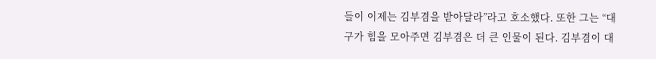들이 이제는 김부겸을 받아달라”라고 호소했다. 또한 그는 “대구가 힘을 모아주면 김부겸은 더 큰 인물이 된다. 김부겸이 대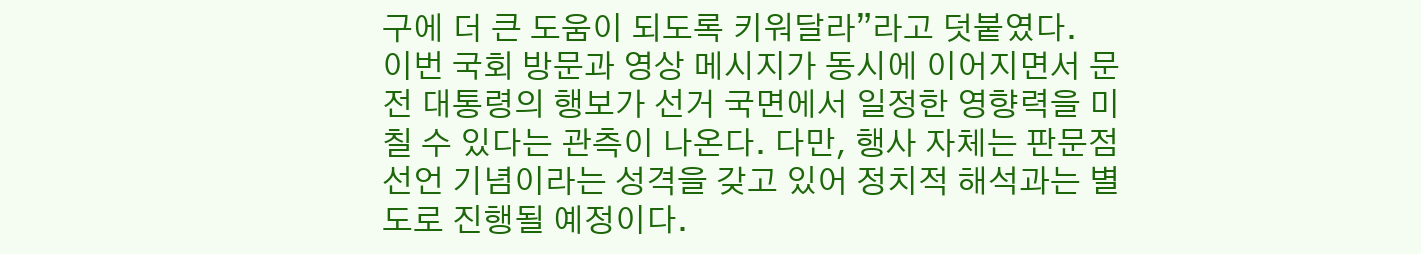구에 더 큰 도움이 되도록 키워달라”라고 덧붙였다.
이번 국회 방문과 영상 메시지가 동시에 이어지면서 문 전 대통령의 행보가 선거 국면에서 일정한 영향력을 미칠 수 있다는 관측이 나온다. 다만, 행사 자체는 판문점선언 기념이라는 성격을 갖고 있어 정치적 해석과는 별도로 진행될 예정이다.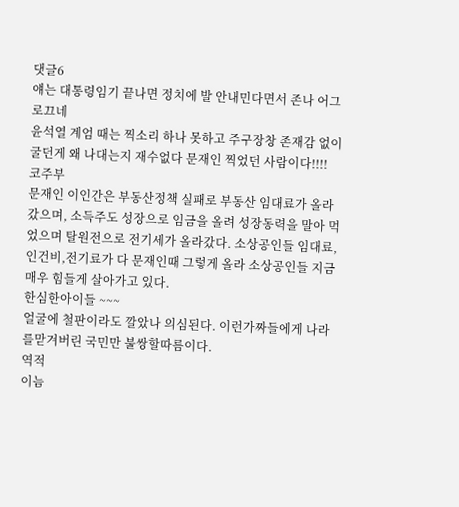댓글6
얘는 대통령임기 끝나면 정치에 발 안내민다면서 존나 어그로끄네
윤석열 계엄 때는 찍소리 하나 못하고 주구장창 존재감 없이 굴던게 왜 나대는지 재수없다 문재인 찍었던 사람이다!!!!
코주부
문재인 이인간은 부동산정책 실패로 부동산 임대료가 올라 갔으며, 소득주도 성장으로 임금을 올려 성장동력을 말아 먹었으며 탈원전으로 전기세가 올라갔다. 소상공인들 임대료,인건비,전기료가 다 문재인때 그렇게 올라 소상공인들 지금 매우 힘들게 살아가고 있다.
한심한아이들 ~~~
얼굴에 철판이라도 깔았나 의심된다. 이런가짜들에게 나라를맏겨버린 국민만 불쌍할따름이다.
역적
이늠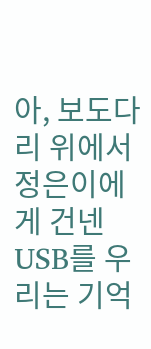아, 보도다리 위에서 정은이에게 건넨 USB를 우리는 기억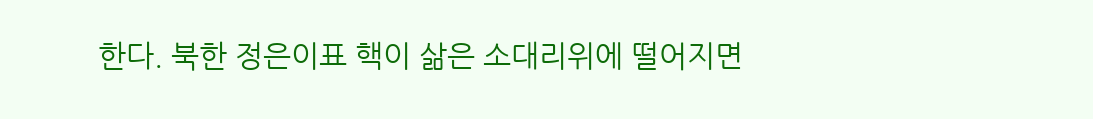한다. 북한 정은이표 핵이 삶은 소대리위에 떨어지면